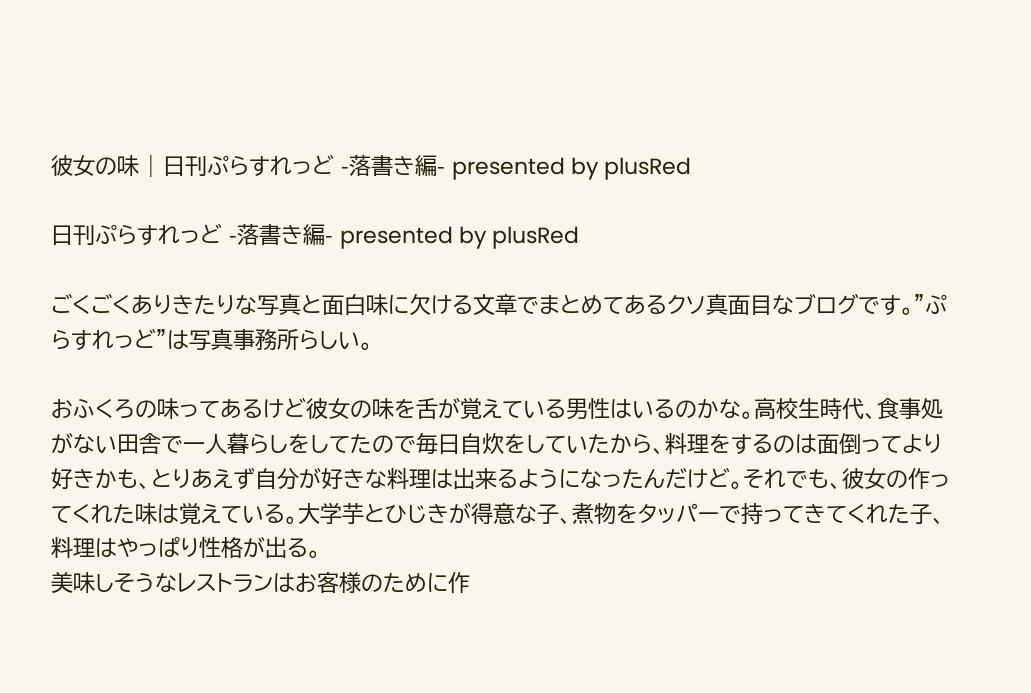彼女の味 | 日刊ぷらすれっど -落書き編- presented by plusRed

日刊ぷらすれっど -落書き編- presented by plusRed

ごくごくありきたりな写真と面白味に欠ける文章でまとめてあるクソ真面目なブログです。”ぷらすれっど”は写真事務所らしい。

おふくろの味ってあるけど彼女の味を舌が覚えている男性はいるのかな。高校生時代、食事処がない田舎で一人暮らしをしてたので毎日自炊をしていたから、料理をするのは面倒ってより好きかも、とりあえず自分が好きな料理は出来るようになったんだけど。それでも、彼女の作ってくれた味は覚えている。大学芋とひじきが得意な子、煮物をタッパーで持ってきてくれた子、料理はやっぱり性格が出る。
美味しそうなレストランはお客様のために作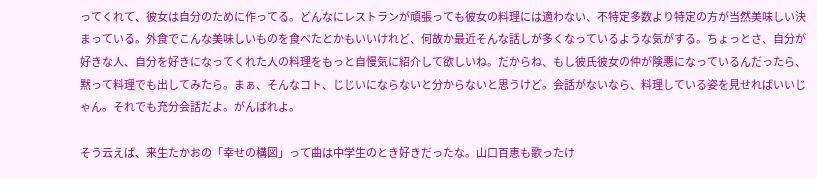ってくれて、彼女は自分のために作ってる。どんなにレストランが頑張っても彼女の料理には適わない、不特定多数より特定の方が当然美味しい決まっている。外食でこんな美味しいものを食べたとかもいいけれど、何故か最近そんな話しが多くなっているような気がする。ちょっとさ、自分が好きな人、自分を好きになってくれた人の料理をもっと自慢気に紹介して欲しいね。だからね、もし彼氏彼女の仲が険悪になっているんだったら、黙って料理でも出してみたら。まぁ、そんなコト、じじいにならないと分からないと思うけど。会話がないなら、料理している姿を見せればいいじゃん。それでも充分会話だよ。がんばれよ。

そう云えば、来生たかおの「幸せの構図」って曲は中学生のとき好きだったな。山口百恵も歌ったけ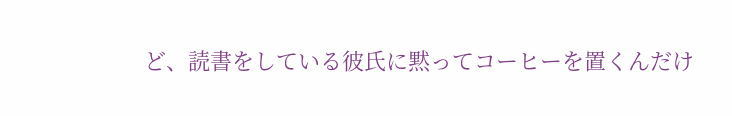ど、読書をしている彼氏に黙ってコーヒーを置くんだけ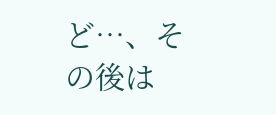ど…、その後は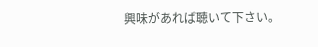興味があれば聴いて下さい。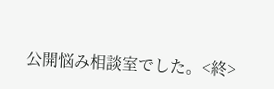公開悩み相談室でした。<終>